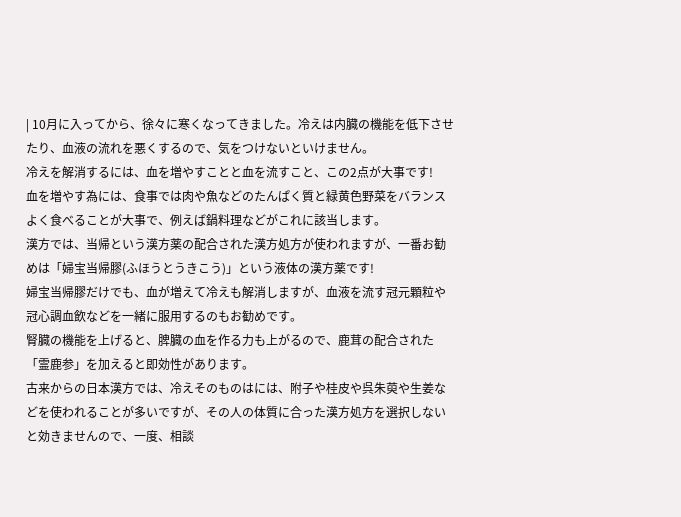| 10月に入ってから、徐々に寒くなってきました。冷えは内臓の機能を低下させたり、血液の流れを悪くするので、気をつけないといけません。
冷えを解消するには、血を増やすことと血を流すこと、この2点が大事です!
血を増やす為には、食事では肉や魚などのたんぱく質と緑黄色野菜をバランスよく食べることが大事で、例えば鍋料理などがこれに該当します。
漢方では、当帰という漢方薬の配合された漢方処方が使われますが、一番お勧めは「婦宝当帰膠(ふほうとうきこう)」という液体の漢方薬です!
婦宝当帰膠だけでも、血が増えて冷えも解消しますが、血液を流す冠元顆粒や冠心調血飲などを一緒に服用するのもお勧めです。
腎臓の機能を上げると、脾臓の血を作る力も上がるので、鹿茸の配合された「霊鹿参」を加えると即効性があります。
古来からの日本漢方では、冷えそのものはには、附子や桂皮や呉朱萸や生姜などを使われることが多いですが、その人の体質に合った漢方処方を選択しないと効きませんので、一度、相談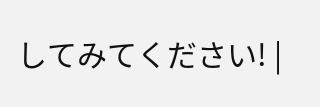してみてください! |